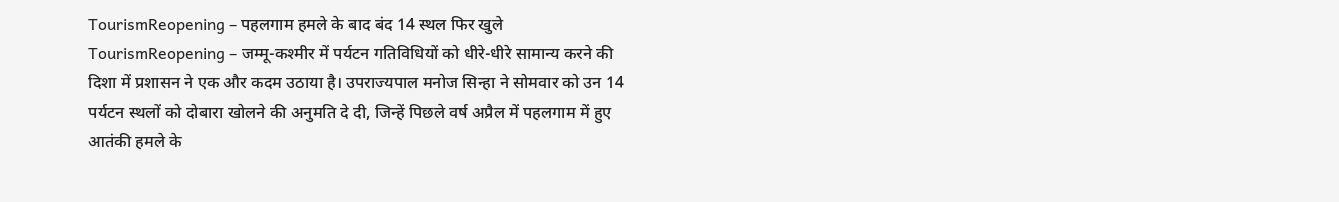TourismReopening – पहलगाम हमले के बाद बंद 14 स्थल फिर खुले
TourismReopening – जम्मू-कश्मीर में पर्यटन गतिविधियों को धीरे-धीरे सामान्य करने की दिशा में प्रशासन ने एक और कदम उठाया है। उपराज्यपाल मनोज सिन्हा ने सोमवार को उन 14 पर्यटन स्थलों को दोबारा खोलने की अनुमति दे दी, जिन्हें पिछले वर्ष अप्रैल में पहलगाम में हुए आतंकी हमले के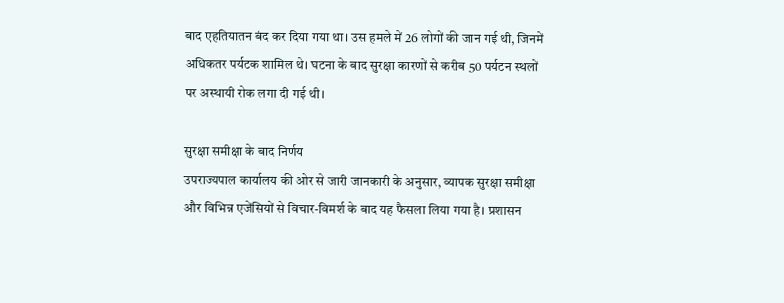बाद एहतियातन बंद कर दिया गया था। उस हमले में 26 लोगों की जान गई थी, जिनमें अधिकतर पर्यटक शामिल थे। घटना के बाद सुरक्षा कारणों से करीब 50 पर्यटन स्थलों पर अस्थायी रोक लगा दी गई थी।

सुरक्षा समीक्षा के बाद निर्णय
उपराज्यपाल कार्यालय की ओर से जारी जानकारी के अनुसार, व्यापक सुरक्षा समीक्षा और विभिन्न एजेंसियों से विचार-विमर्श के बाद यह फैसला लिया गया है। प्रशासन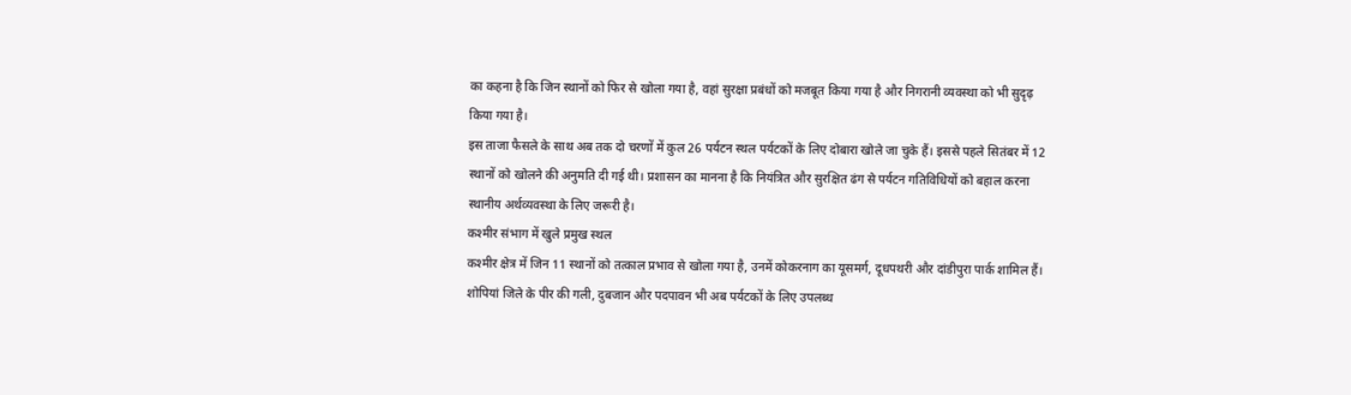का कहना है कि जिन स्थानों को फिर से खोला गया है, वहां सुरक्षा प्रबंधों को मजबूत किया गया है और निगरानी व्यवस्था को भी सुदृढ़ किया गया है।
इस ताजा फैसले के साथ अब तक दो चरणों में कुल 26 पर्यटन स्थल पर्यटकों के लिए दोबारा खोले जा चुके हैं। इससे पहले सितंबर में 12 स्थानों को खोलने की अनुमति दी गई थी। प्रशासन का मानना है कि नियंत्रित और सुरक्षित ढंग से पर्यटन गतिविधियों को बहाल करना स्थानीय अर्थव्यवस्था के लिए जरूरी है।
कश्मीर संभाग में खुले प्रमुख स्थल
कश्मीर क्षेत्र में जिन 11 स्थानों को तत्काल प्रभाव से खोला गया है, उनमें कोकरनाग का यूसमर्ग, दूधपथरी और दांडीपुरा पार्क शामिल हैं। शोपियां जिले के पीर की गली, दुबजान और पदपावन भी अब पर्यटकों के लिए उपलब्ध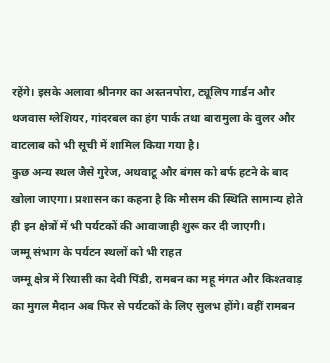रहेंगे। इसके अलावा श्रीनगर का अस्तनपोरा, ट्यूलिप गार्डन और थजवास ग्लेशियर, गांदरबल का हंग पार्क तथा बारामुला के वुलर और वाटलाब को भी सूची में शामिल किया गया है।
कुछ अन्य स्थल जैसे गुरेज, अथवाटू और बंगस को बर्फ हटने के बाद खोला जाएगा। प्रशासन का कहना है कि मौसम की स्थिति सामान्य होते ही इन क्षेत्रों में भी पर्यटकों की आवाजाही शुरू कर दी जाएगी।
जम्मू संभाग के पर्यटन स्थलों को भी राहत
जम्मू क्षेत्र में रियासी का देवी पिंडी, रामबन का महू मंगत और किश्तवाड़ का मुगल मैदान अब फिर से पर्यटकों के लिए सुलभ होंगे। वहीं रामबन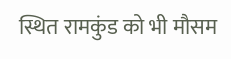स्थित रामकुंड को भी मौसम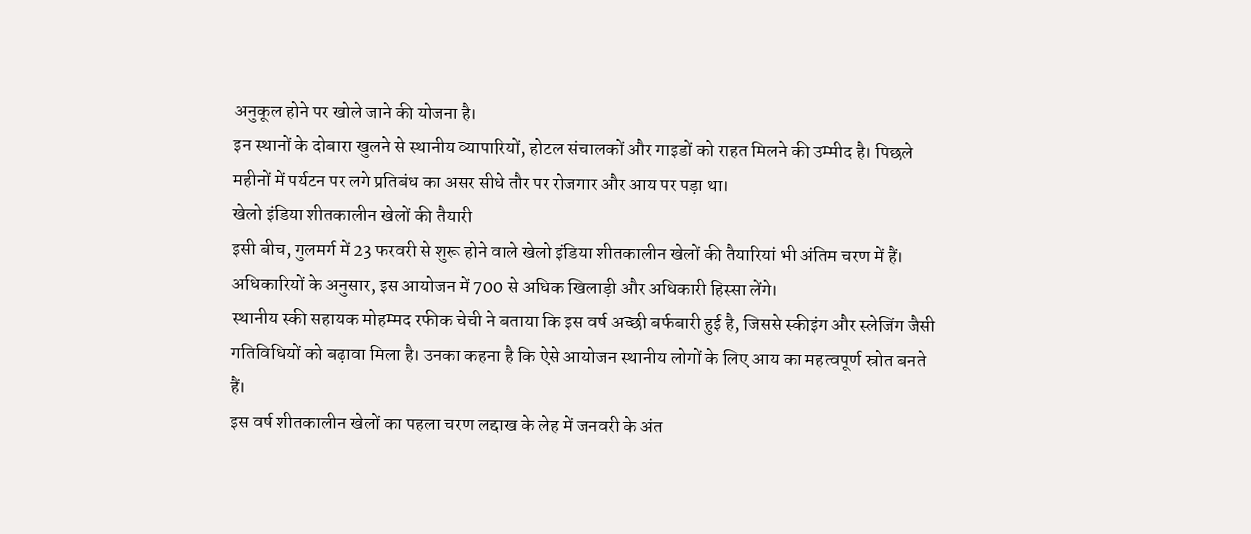अनुकूल होने पर खोले जाने की योजना है।
इन स्थानों के दोबारा खुलने से स्थानीय व्यापारियों, होटल संचालकों और गाइडों को राहत मिलने की उम्मीद है। पिछले महीनों में पर्यटन पर लगे प्रतिबंध का असर सीधे तौर पर रोजगार और आय पर पड़ा था।
खेलो इंडिया शीतकालीन खेलों की तैयारी
इसी बीच, गुलमर्ग में 23 फरवरी से शुरू होने वाले खेलो इंडिया शीतकालीन खेलों की तैयारियां भी अंतिम चरण में हैं। अधिकारियों के अनुसार, इस आयोजन में 700 से अधिक खिलाड़ी और अधिकारी हिस्सा लेंगे।
स्थानीय स्की सहायक मोहम्मद रफीक चेची ने बताया कि इस वर्ष अच्छी बर्फबारी हुई है, जिससे स्कीइंग और स्लेजिंग जैसी गतिविधियों को बढ़ावा मिला है। उनका कहना है कि ऐसे आयोजन स्थानीय लोगों के लिए आय का महत्वपूर्ण स्रोत बनते हैं।
इस वर्ष शीतकालीन खेलों का पहला चरण लद्दाख के लेह में जनवरी के अंत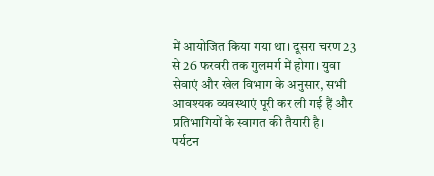में आयोजित किया गया था। दूसरा चरण 23 से 26 फरवरी तक गुलमर्ग में होगा। युवा सेवाएं और खेल विभाग के अनुसार, सभी आवश्यक व्यवस्थाएं पूरी कर ली गई हैं और प्रतिभागियों के स्वागत की तैयारी है।
पर्यटन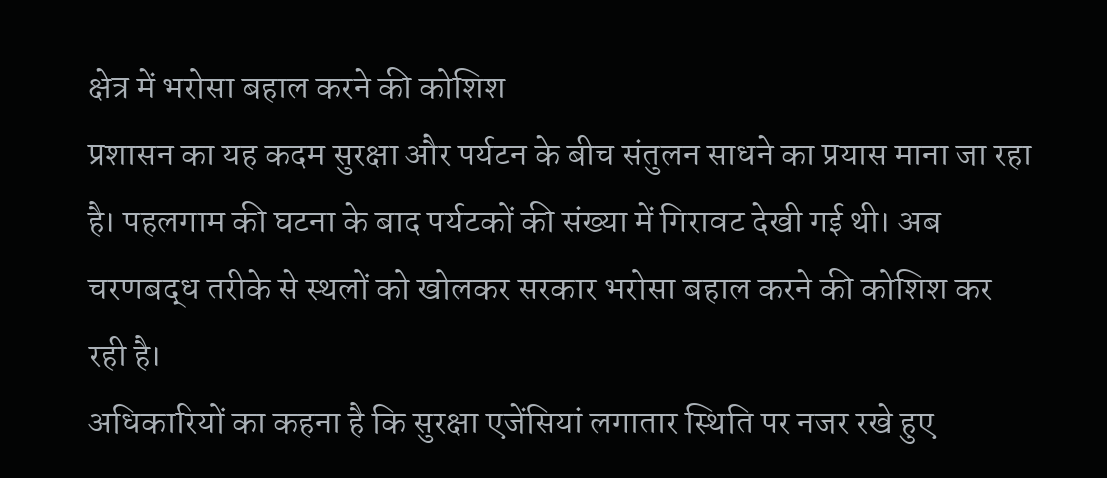क्षेत्र में भरोसा बहाल करने की कोशिश
प्रशासन का यह कदम सुरक्षा और पर्यटन के बीच संतुलन साधने का प्रयास माना जा रहा है। पहलगाम की घटना के बाद पर्यटकों की संख्या में गिरावट देखी गई थी। अब चरणबद्ध तरीके से स्थलों को खोलकर सरकार भरोसा बहाल करने की कोशिश कर रही है।
अधिकारियों का कहना है कि सुरक्षा एजेंसियां लगातार स्थिति पर नजर रखे हुए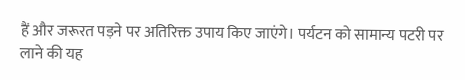हैं और जरूरत पड़ने पर अतिरिक्त उपाय किए जाएंगे। पर्यटन को सामान्य पटरी पर लाने की यह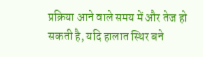प्रक्रिया आने वाले समय में और तेज हो सकती है, यदि हालात स्थिर बने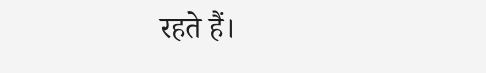रहते हैं।